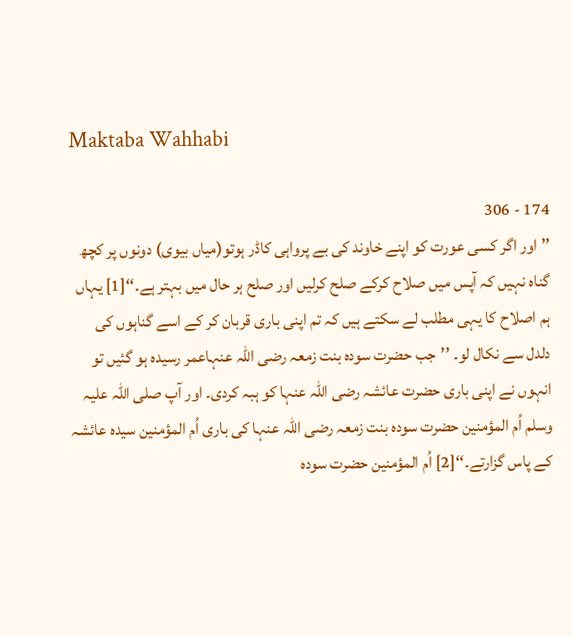Maktaba Wahhabi

174 - 306
’’اور اگر کسی عورت کو اپنے خاوند کی بے پرواہی کاڈر ہوتو(میاں بیوی) دونوں پر کچھ گناہ نہیں کہ آپس میں صلاح کرکے صلح کرلیں اور صلح ہر حال میں بہتر ہے۔‘‘[1] یہاں ہم اصلاح کا یہی مطلب لے سکتے ہیں کہ تم اپنی باری قربان کر کے اسے گناہوں کی دلدل سے نکال لو۔ ’’جب حضرت سودہ بنت زمعہ رضی اللہ عنہاعمر رسیدہ ہو گئیں تو انہوں نے اپنی باری حضرت عائشہ رضی اللہ عنہا کو ہبہ کردی۔ اور آپ صلی اللہ علیہ وسلم اُم المؤمنین حضرت سودہ بنت زمعہ رضی اللہ عنہا کی باری اُم المؤمنین سیدہ عائشہ کے پاس گزارتے۔‘‘[2] اُم المؤمنین حضرت سودہ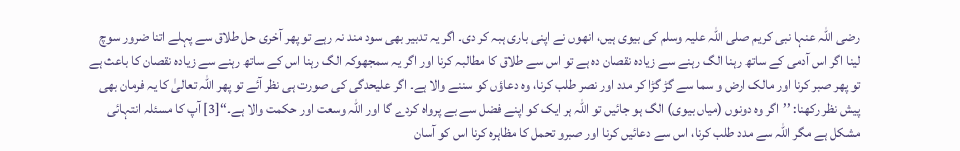رضی اللہ عنہا نبی کریم صلی اللہ علیہ وسلم کی بیوی ہیں، انھوں نے اپنی باری ہبہ کر دی۔ اگر یہ تدبیر بھی سود مند نہ رہے تو پھر آخری حل طلاق سے پہلے اتنا ضرور سوچ لینا اگر اس آدمی کے ساتھ رہنا الگ رہنے سے زیادہ نقصان دہ ہے تو اس سے طلاق کا مطالبہ کرنا اور اگر یہ سمجھوکہ الگ رہنا اس کے ساتھ رہنے سے زیادہ نقصان کا باعث ہے تو پھر صبر کرنا اور مالک ارض و سما سے گڑ گڑا کر مدد اور نصر طلب کرنا، وہ دعاؤں کو سننے والا ہے۔ اگر علیحدگی کی صورت ہی نظر آئے تو پھر اللہ تعالیٰ کا یہ فرمان بھی پیش نظر رکھنا: ’’اگر وہ دونوں (میاں بیوی) الگ ہو جائیں تو اللہ ہر ایک کو اپنے فضل سے بے پرواہ کردے گا اور اللہ وسعت اور حکمت والا ہے۔‘‘[3] آپ کا مسئلہ انتہائی مشکل ہے مگر اللہ سے مدد طلب کرنا، اس سے دعائیں کرنا اور صبرو تحمل کا مظاہرہ کرنا اس کو آسان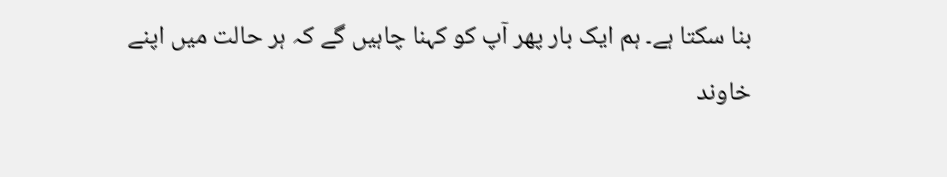بنا سکتا ہے۔ ہم ایک بار پھر آپ کو کہنا چاہیں گے کہ ہر حالت میں اپنے خاوند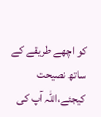کو اچھے طریقے کے ساتھ نصیحت کیجئے،اللہ آپ کی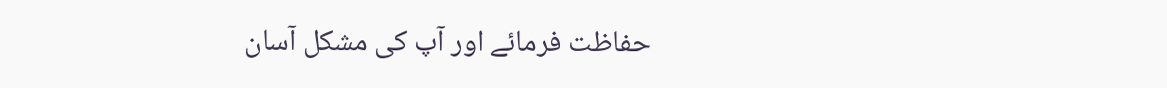حفاظت فرمائے اور آپ کی مشکل آسان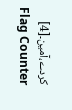کردے،آمین۔[4]
Flag Counter